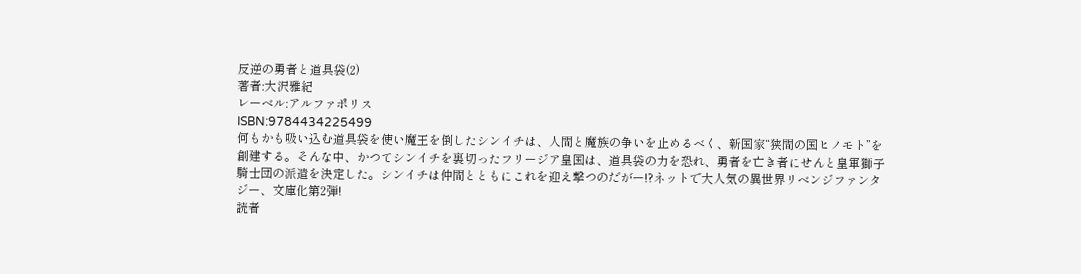反逆の勇者と道具袋(2)
著者:大沢雅紀
レーベル:アルファポリス
ISBN:9784434225499
何もかも吸い込む道具袋を使い魔王を倒したシンイチは、人間と魔族の争いを止めるべく、新国家“狭間の国ヒノモト”を創建する。そんな中、かつてシンイチを裏切ったフリージア皇国は、道具袋の力を恐れ、勇者を亡き者にせんと皇軍獅子騎士団の派遣を決定した。シンイチは仲間とともにこれを迎え撃つのだがー!?ネットで大人気の異世界リベンジファンタジー、文庫化第2弾!
読者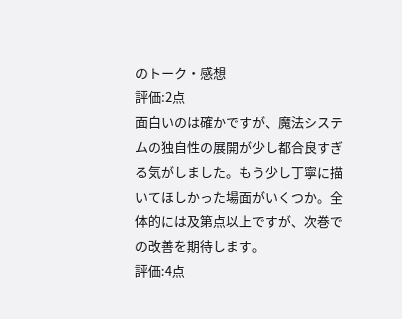のトーク・感想
評価:2点
面白いのは確かですが、魔法システムの独自性の展開が少し都合良すぎる気がしました。もう少し丁寧に描いてほしかった場面がいくつか。全体的には及第点以上ですが、次巻での改善を期待します。
評価:4点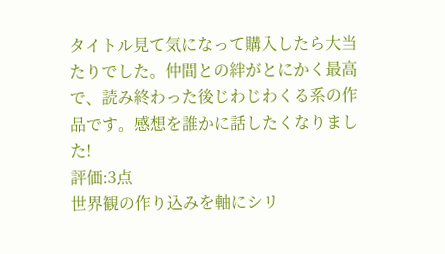タイトル見て気になって購入したら大当たりでした。仲間との絆がとにかく最高で、読み終わった後じわじわくる系の作品です。感想を誰かに話したくなりました!
評価:3点
世界観の作り込みを軸にシリ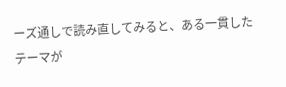ーズ通しで読み直してみると、ある一貫したテーマが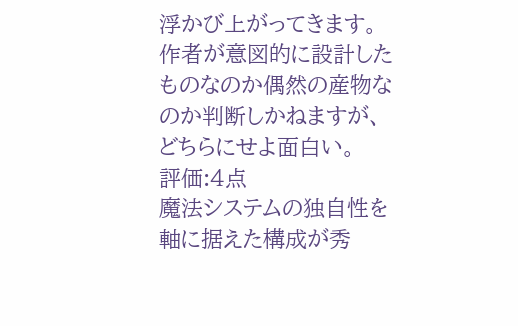浮かび上がってきます。作者が意図的に設計したものなのか偶然の産物なのか判断しかねますが、どちらにせよ面白い。
評価:4点
魔法システムの独自性を軸に据えた構成が秀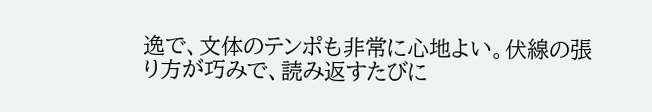逸で、文体のテンポも非常に心地よい。伏線の張り方が巧みで、読み返すたびに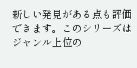新しい発見がある点も評価できます。このシリーズはジャンル上位の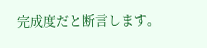完成度だと断言します。